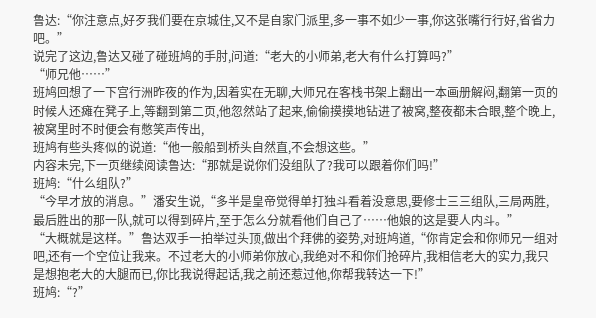鲁达:“你注意点,好歹我们要在京城住,又不是自家门派里,多一事不如少一事,你这张嘴行行好,省省力吧。”
说完了这边,鲁达又碰了碰班鸠的手肘,问道:“老大的小师弟,老大有什么打算吗?”
“师兄他……”
班鸠回想了一下宫行洲昨夜的作为,因着实在无聊,大师兄在客栈书架上翻出一本画册解闷,翻第一页的时候人还瘫在凳子上,等翻到第二页,他忽然站了起来,偷偷摸摸地钻进了被窝,整夜都未合眼,整个晚上,被窝里时不时便会有憋笑声传出,
班鸠有些头疼似的说道:“他一般船到桥头自然直,不会想这些。”
内容未完,下一页继续阅读鲁达:“那就是说你们没组队了?我可以跟着你们吗!”
班鸠:“什么组队?”
“今早才放的消息。”潘安生说,“多半是皇帝觉得单打独斗看着没意思,要修士三三组队,三局两胜,最后胜出的那一队,就可以得到碎片,至于怎么分就看他们自己了……他娘的这是要人内斗。”
“大概就是这样。”鲁达双手一拍举过头顶,做出个拜佛的姿势,对班鸠道,“你肯定会和你师兄一组对吧,还有一个空位让我来。不过老大的小师弟你放心,我绝对不和你们抢碎片,我相信老大的实力,我只是想抱老大的大腿而已,你比我说得起话,我之前还惹过他,你帮我转达一下!”
班鸠:“?”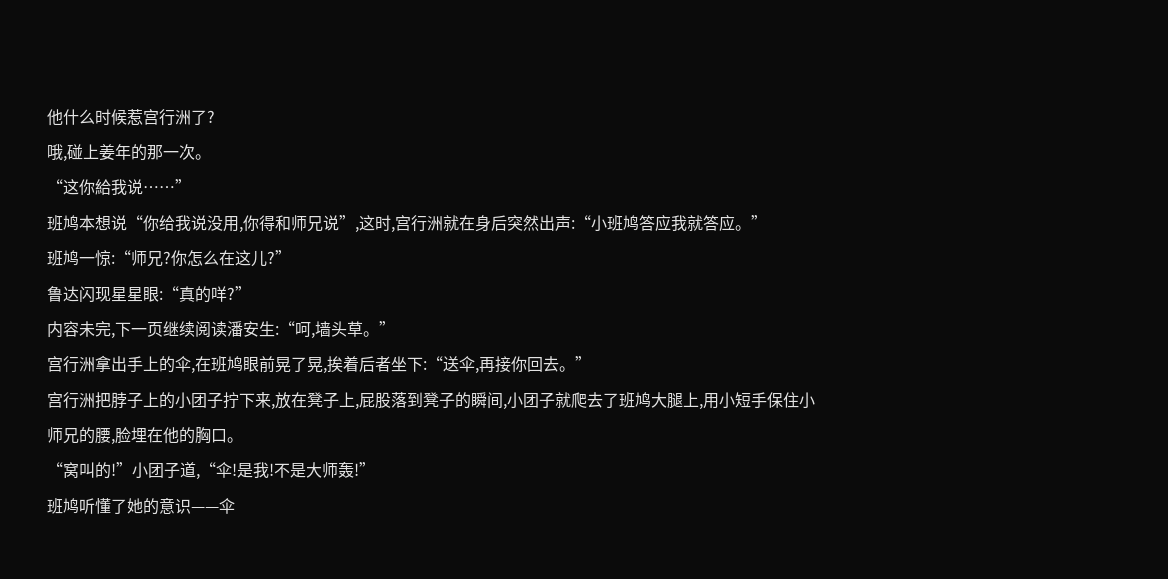他什么时候惹宫行洲了?
哦,碰上姜年的那一次。
“这你給我说……”
班鸠本想说“你给我说没用,你得和师兄说”,这时,宫行洲就在身后突然出声:“小班鸠答应我就答应。”
班鸠一惊:“师兄?你怎么在这儿?”
鲁达闪现星星眼:“真的咩?”
内容未完,下一页继续阅读潘安生:“呵,墙头草。”
宫行洲拿出手上的伞,在班鸠眼前晃了晃,挨着后者坐下:“送伞,再接你回去。”
宫行洲把脖子上的小团子拧下来,放在凳子上,屁股落到凳子的瞬间,小团子就爬去了班鸠大腿上,用小短手保住小师兄的腰,脸埋在他的胸口。
“窝叫的!”小团子道,“伞!是我!不是大师轰!”
班鸠听懂了她的意识——伞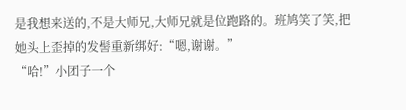是我想来送的,不是大师兄,大师兄就是位跑路的。班鸠笑了笑,把她头上歪掉的发髻重新绑好:“嗯,谢谢。”
“哈!”小团子一个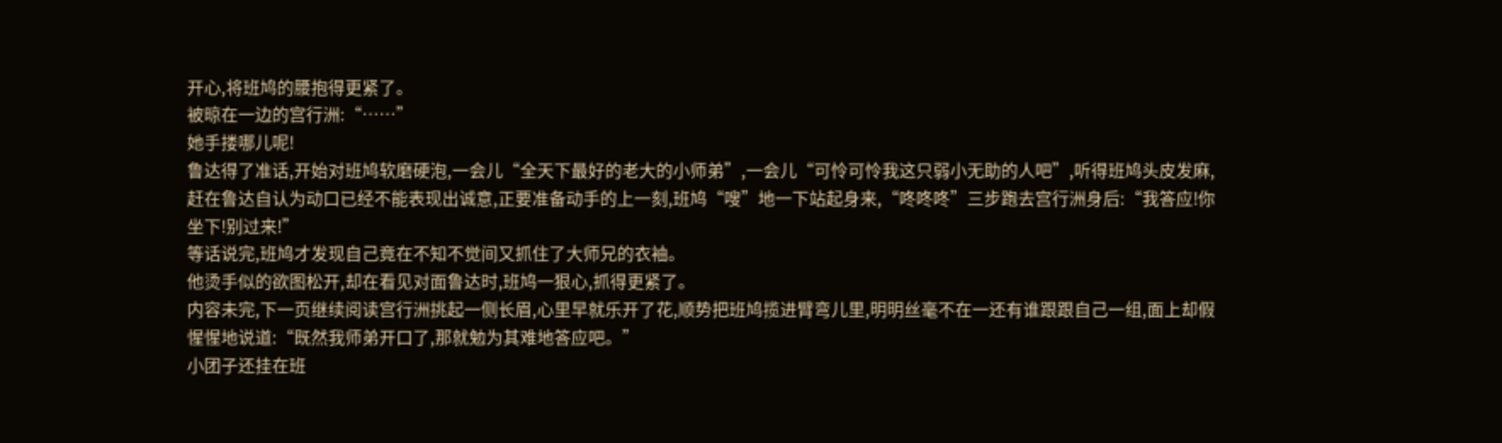开心,将班鸠的腰抱得更紧了。
被晾在一边的宫行洲:“……”
她手搂哪儿呢!
鲁达得了准话,开始对班鸠软磨硬泡,一会儿“全天下最好的老大的小师弟”,一会儿“可怜可怜我这只弱小无助的人吧”,听得班鸠头皮发麻,赶在鲁达自认为动口已经不能表现出诚意,正要准备动手的上一刻,班鸠“嗖”地一下站起身来,“咚咚咚”三步跑去宫行洲身后:“我答应!你坐下!别过来!”
等话说完,班鸠才发现自己竟在不知不觉间又抓住了大师兄的衣袖。
他烫手似的欲图松开,却在看见对面鲁达时,班鸠一狠心,抓得更紧了。
内容未完,下一页继续阅读宫行洲挑起一侧长眉,心里早就乐开了花,顺势把班鸠揽进臂弯儿里,明明丝毫不在一还有谁跟跟自己一组,面上却假惺惺地说道:“既然我师弟开口了,那就勉为其难地答应吧。”
小团子还挂在班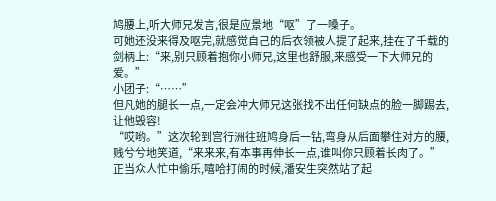鸠腰上,听大师兄发言,很是应景地“呕”了一嗓子。
可她还没来得及呕完,就感觉自己的后衣领被人提了起来,挂在了千载的剑柄上:“来,别只顾着抱你小师兄,这里也舒服,来感受一下大师兄的爱。”
小团子:“……”
但凡她的腿长一点,一定会冲大师兄这张找不出任何缺点的脸一脚踢去,让他毁容!
“哎哟。”这次轮到宫行洲往班鸠身后一钻,弯身从后面攀住对方的腰,贱兮兮地笑道,“来来来,有本事再伸长一点,谁叫你只顾着长肉了。”
正当众人忙中偷乐,嘻哈打闹的时候,潘安生突然站了起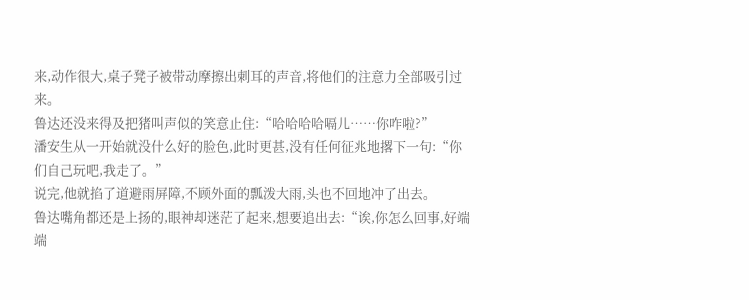来,动作很大,桌子凳子被带动摩擦出刺耳的声音,将他们的注意力全部吸引过来。
鲁达还没来得及把猪叫声似的笑意止住:“哈哈哈哈嗝儿……你咋啦?”
潘安生从一开始就没什么好的脸色,此时更甚,没有任何征兆地撂下一句:“你们自己玩吧,我走了。”
说完,他就掐了道避雨屏障,不顾外面的瓢泼大雨,头也不回地冲了出去。
鲁达嘴角都还是上扬的,眼神却迷茫了起来,想要追出去:“诶,你怎么回事,好端端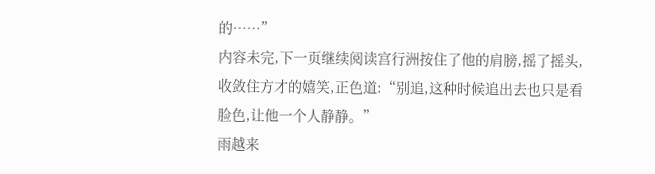的……”
内容未完,下一页继续阅读宫行洲按住了他的肩膀,摇了摇头,收敛住方才的嬉笑,正色道:“别追,这种时候追出去也只是看脸色,让他一个人静静。”
雨越来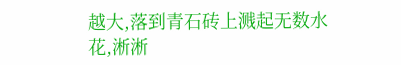越大,落到青石砖上溅起无数水花,淅淅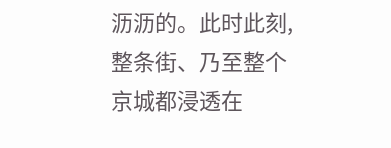沥沥的。此时此刻,整条街、乃至整个京城都浸透在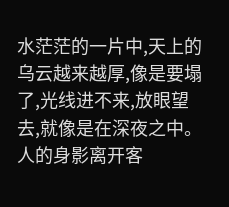水茫茫的一片中,天上的乌云越来越厚,像是要塌了,光线进不来,放眼望去,就像是在深夜之中。
人的身影离开客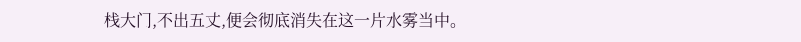栈大门,不出五丈,便会彻底消失在这一片水雾当中。